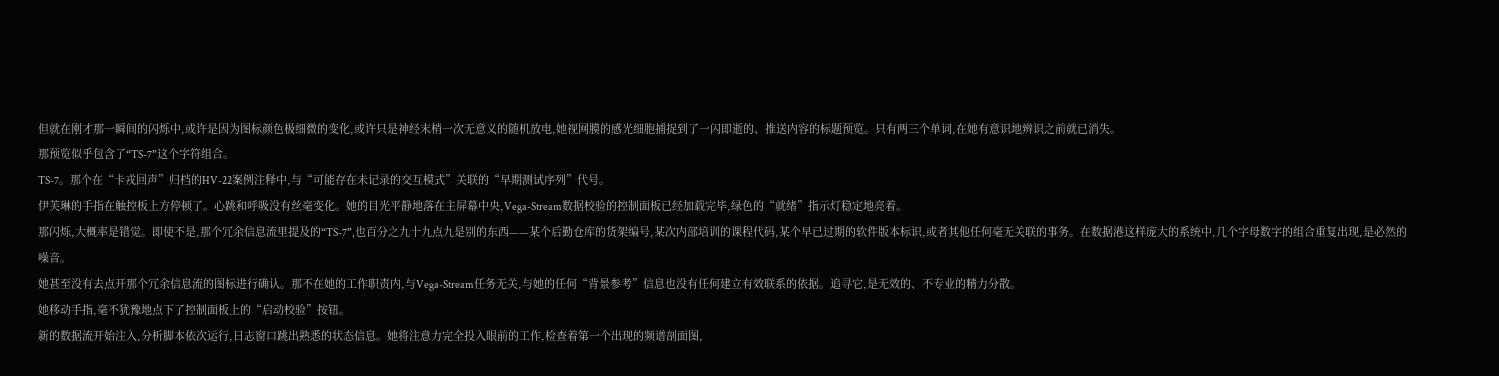但就在刚才那一瞬间的闪烁中,或许是因为图标颜色极细微的变化,或许只是神经末梢一次无意义的随机放电,她视网膜的感光细胞捕捉到了一闪即逝的、推送内容的标题预览。只有两三个单词,在她有意识地辨识之前就已消失。
那预览似乎包含了“TS-7”这个字符组合。
TS-7。那个在“卡戎回声”归档的HV-22案例注释中,与“可能存在未记录的交互模式”关联的“早期测试序列”代号。
伊芙琳的手指在触控板上方停顿了。心跳和呼吸没有丝毫变化。她的目光平静地落在主屏幕中央,Vega-Stream数据校验的控制面板已经加载完毕,绿色的“就绪”指示灯稳定地亮着。
那闪烁,大概率是错觉。即使不是,那个冗余信息流里提及的“TS-7”,也百分之九十九点九是别的东西——某个后勤仓库的货架编号,某次内部培训的课程代码,某个早已过期的软件版本标识,或者其他任何毫无关联的事务。在数据港这样庞大的系统中,几个字母数字的组合重复出现,是必然的噪音。
她甚至没有去点开那个冗余信息流的图标进行确认。那不在她的工作职责内,与Vega-Stream任务无关,与她的任何“背景参考”信息也没有任何建立有效联系的依据。追寻它,是无效的、不专业的精力分散。
她移动手指,毫不犹豫地点下了控制面板上的“启动校验”按钮。
新的数据流开始注入,分析脚本依次运行,日志窗口跳出熟悉的状态信息。她将注意力完全投入眼前的工作,检查着第一个出现的频谱剖面图,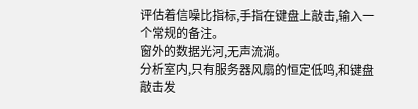评估着信噪比指标,手指在键盘上敲击,输入一个常规的备注。
窗外的数据光河,无声流淌。
分析室内,只有服务器风扇的恒定低鸣,和键盘敲击发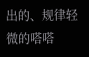出的、规律轻微的嗒嗒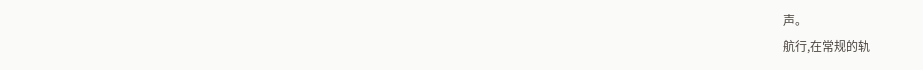声。
航行,在常规的轨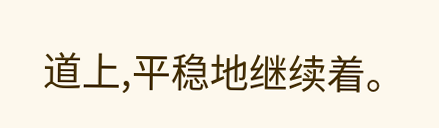道上,平稳地继续着。